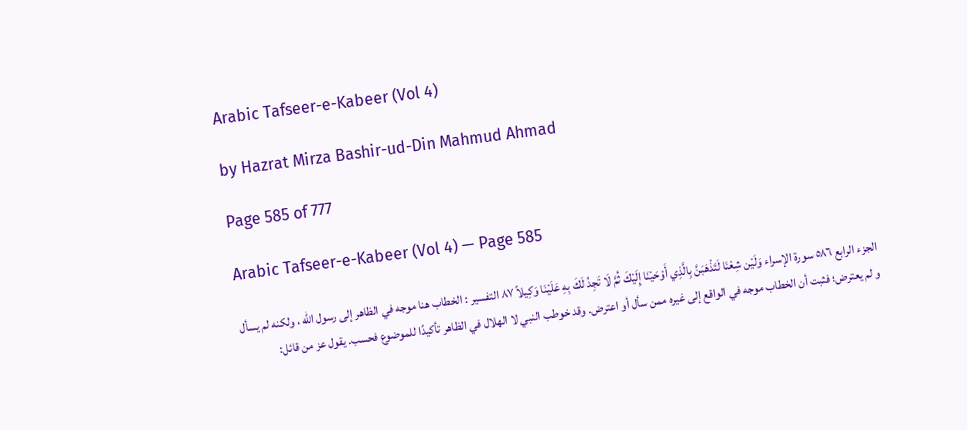Arabic Tafseer-e-Kabeer (Vol 4)

by Hazrat Mirza Bashir-ud-Din Mahmud Ahmad

Page 585 of 777

Arabic Tafseer-e-Kabeer (Vol 4) — Page 585

الجزء الرابع ٥٨٦ سورة الإسراء وَلَيْن شِعْنَا لَتَذْهَبَنَّ بِالَّذِي أَوْحَيْنَا إِلَيْكَ ثُمَّ لَا تَجِدُ لَكَ بِهِ عَلَيْنَا وَكِيلاً ۸۷ التفسير : الخطاب هنا موجه في الظاهر إلى رسول الله ، ولكنه لم يسأل و لم يعترض؛ فثبت أن الخطاب موجه في الواقع إلى غيره ممن سأل أو اعترض. وقد خوطب النبي لا الهلال في الظاهر تأكيدًا للموضوع فحسب. يقول عز من قائل: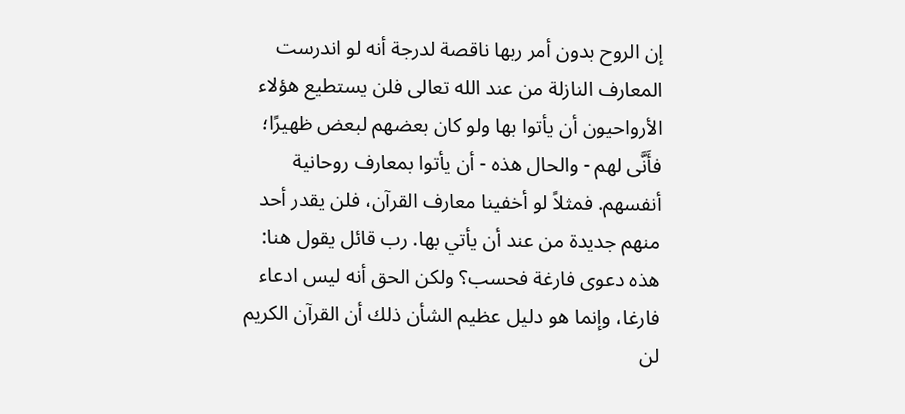إن الروح بدون أمر ربها ناقصة لدرجة أنه لو اندرست المعارف النازلة من عند الله تعالى فلن يستطيع هؤلاء الأرواحيون أن يأتوا بها ولو كان بعضهم لبعض ظهيرًا؛ فأَنَّى لهم - والحال هذه - أن يأتوا بمعارف روحانية أنفسهم. فمثلاً لو أخفينا معارف القرآن، فلن يقدر أحد منهم جديدة من عند أن يأتي بها. رب قائل يقول هنا: هذه دعوى فارغة فحسب؟ ولكن الحق أنه ليس ادعاء فارغا، وإنما هو دليل عظيم الشأن ذلك أن القرآن الكريم لن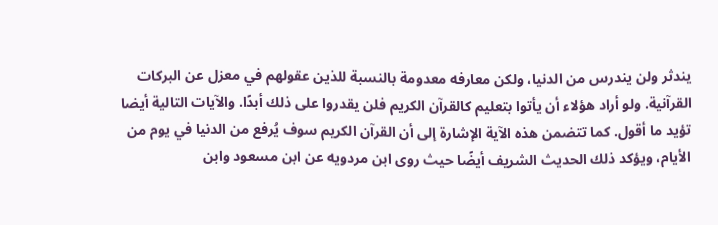يندثر ولن يندرس من الدنيا، ولكن معارفه معدومة بالنسبة للذين عقولهم في معزل عن البركات القرآنية. ولو أراد هؤلاء أن يأتوا بتعليم كالقرآن الكريم فلن يقدروا على ذلك أبدًا. والآيات التالية أيضا تؤيد ما أقول. كما تتضمن هذه الآية الإشارة إلى أن القرآن الكريم سوف يُرفع من الدنيا في يوم من الأيام، ويؤكد ذلك الحديث الشريف أيضًا حيث روى ابن مردويه عن ابن مسعود وابن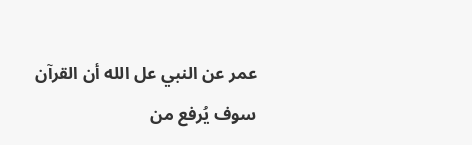عمر عن النبي عل الله أن القرآن سوف يُرفع من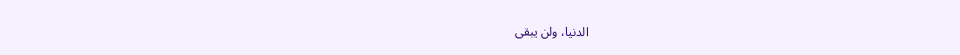الدنيا، ولن يبقى